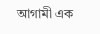আগামী এক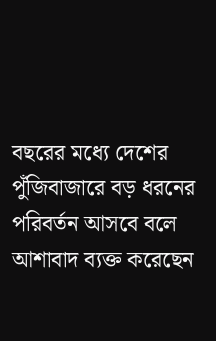বছরের মধ্যে দেশের পুঁজিবাজারে বড় ধরনের পরিবর্তন আসবে বলে আশাবাদ ব্যক্ত করেছেন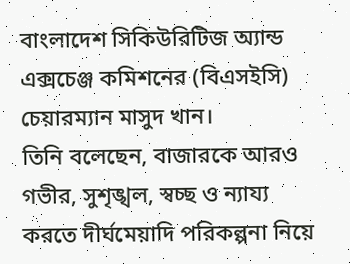বাংলাদেশ সিকিউরিটিজ অ্যান্ড এক্সচেঞ্জ কমিশনের (বিএসইসি) চেয়ারম্যান মাসুদ খান।
তিনি বলেছেন, বাজারকে আরও গভীর, সুশৃঙ্খল, স্বচ্ছ ও ন্যায্য করতে দীর্ঘমেয়াদি পরিকল্পনা নিয়ে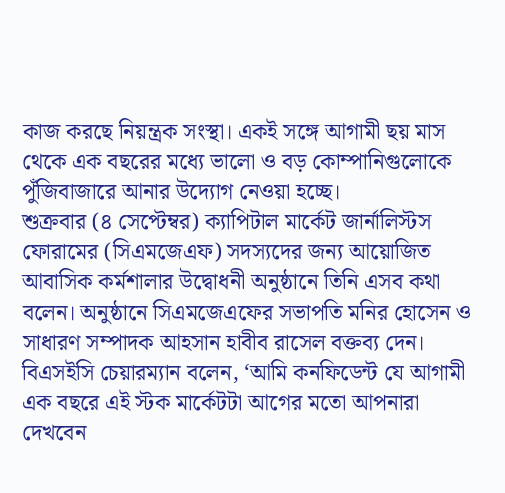কাজ করছে নিয়ন্ত্রক সংস্থা। একই সঙ্গে আগামী ছয় মাস থেকে এক বছরের মধ্যে ভালো ও বড় কোম্পানিগুলোকে পুঁজিবাজারে আনার উদ্যোগ নেওয়া হচ্ছে।
শুক্রবার (৪ সেপ্টেম্বর) ক্যাপিটাল মার্কেট জার্নালিস্টস ফোরামের (সিএমজেএফ) সদস্যদের জন্য আয়োজিত আবাসিক কর্মশালার উদ্বোধনী অনুষ্ঠানে তিনি এসব কথা বলেন। অনুষ্ঠানে সিএমজেএফের সভাপতি মনির হোসেন ও সাধারণ সম্পাদক আহসান হাবীব রাসেল বক্তব্য দেন।
বিএসইসি চেয়ারম্যান বলেন, ‘আমি কনফিডেন্ট যে আগামী এক বছরে এই স্টক মার্কেটটা আগের মতো আপনারা দেখবেন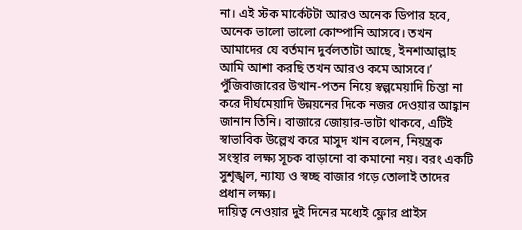না। এই স্টক মার্কেটটা আরও অনেক ডিপার হবে, অনেক ভালো ভালো কোম্পানি আসবে। তখন আমাদের যে বর্তমান দুর্বলতাটা আছে, ইনশাআল্লাহ আমি আশা করছি তখন আরও কমে আসবে।’
পুঁজিবাজারের উত্থান-পতন নিয়ে স্বল্পমেয়াদি চিন্তা না করে দীর্ঘমেয়াদি উন্নয়নের দিকে নজর দেওয়ার আহ্বান জানান তিনি। বাজারে জোয়ার-ভাটা থাকবে, এটিই স্বাভাবিক উল্লেখ করে মাসুদ খান বলেন, নিয়ন্ত্রক সংস্থার লক্ষ্য সূচক বাড়ানো বা কমানো নয়। বরং একটি সুশৃঙ্খল, ন্যায্য ও স্বচ্ছ বাজার গড়ে তোলাই তাদের প্রধান লক্ষ্য।
দায়িত্ব নেওয়ার দুই দিনের মধ্যেই ফ্লোর প্রাইস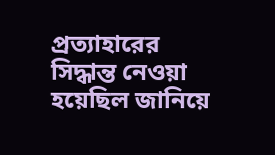প্রত্যাহারের সিদ্ধান্ত নেওয়া হয়েছিল জানিয়ে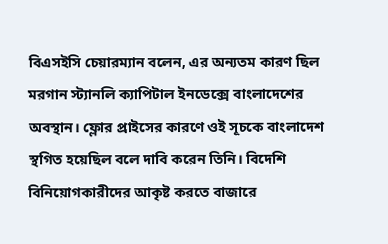বিএসইসি চেয়ারম্যান বলেন, এর অন্যতম কারণ ছিল মরগান স্ট্যানলি ক্যাপিটাল ইনডেক্সে বাংলাদেশের অবস্থান। ফ্লোর প্রাইসের কারণে ওই সূচকে বাংলাদেশ স্থগিত হয়েছিল বলে দাবি করেন তিনি। বিদেশি বিনিয়োগকারীদের আকৃষ্ট করতে বাজারে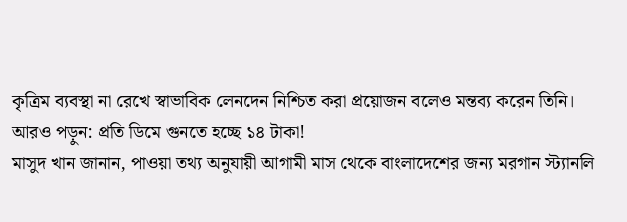কৃত্রিম ব্যবস্থা না রেখে স্বাভাবিক লেনদেন নিশ্চিত করা প্রয়োজন বলেও মন্তব্য করেন তিনি।
আরও পড়ুন: প্রতি ডিমে গুনতে হচ্ছে ১৪ টাকা!
মাসুদ খান জানান, পাওয়া তথ্য অনুযায়ী আগামী মাস থেকে বাংলাদেশের জন্য মরগান স্ট্যানলি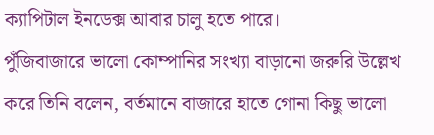ক্যাপিটাল ইনডেক্স আবার চালু হতে পারে।
পুঁজিবাজারে ভালো কোম্পানির সংখ্যা বাড়ানো জরুরি উল্লেখ করে তিনি বলেন, বর্তমানে বাজারে হাতে গোনা কিছু ভালো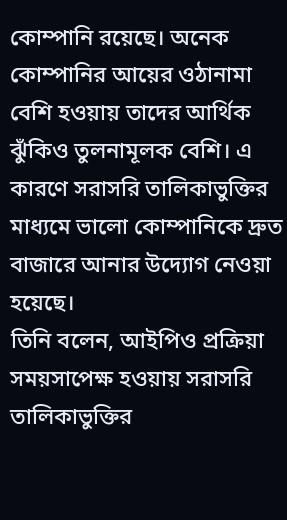কোম্পানি রয়েছে। অনেক কোম্পানির আয়ের ওঠানামা বেশি হওয়ায় তাদের আর্থিক ঝুঁকিও তুলনামূলক বেশি। এ কারণে সরাসরি তালিকাভুক্তির মাধ্যমে ভালো কোম্পানিকে দ্রুত বাজারে আনার উদ্যোগ নেওয়া হয়েছে।
তিনি বলেন, আইপিও প্রক্রিয়া সময়সাপেক্ষ হওয়ায় সরাসরি তালিকাভুক্তির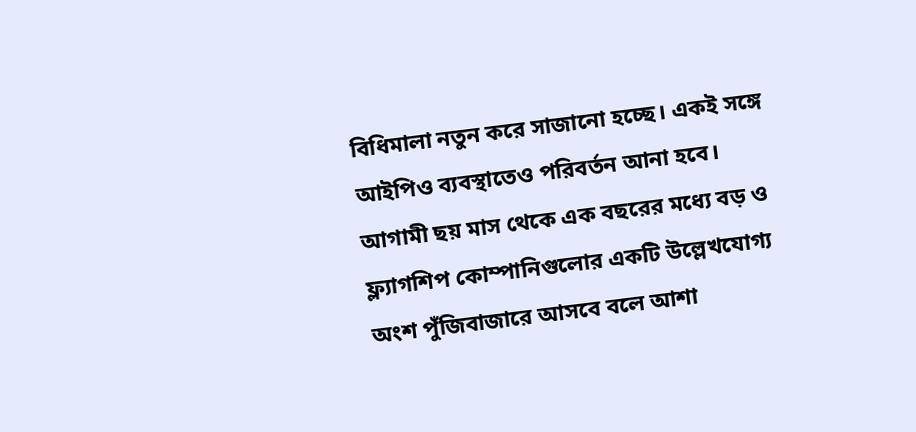বিধিমালা নতুন করে সাজানো হচ্ছে। একই সঙ্গে আইপিও ব্যবস্থাতেও পরিবর্তন আনা হবে। আগামী ছয় মাস থেকে এক বছরের মধ্যে বড় ও ফ্ল্যাগশিপ কোম্পানিগুলোর একটি উল্লেখযোগ্য অংশ পুঁজিবাজারে আসবে বলে আশা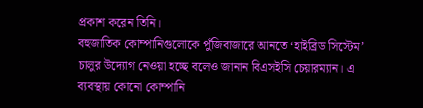প্রকাশ করেন তিনি।
বহুজাতিক কোম্পানিগুলোকে পুঁজিবাজারে আনতে ‘হাইব্রিড সিস্টেম’ চালুর উদ্যোগ নেওয়া হচ্ছে বলেও জানান বিএসইসি চেয়ারম্যান। এ ব্যবস্থায় কোনো কোম্পানি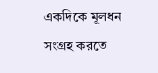একদিকে মূলধন সংগ্রহ করতে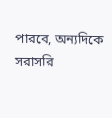পারবে, অন্যদিকে সরাসরি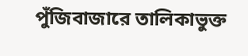পুঁজিবাজারে তালিকাভুক্ত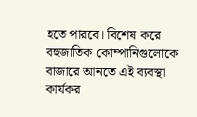হতে পারবে। বিশেষ করে বহুজাতিক কোম্পানিগুলোকে বাজারে আনতে এই ব্যবস্থা কার্যকর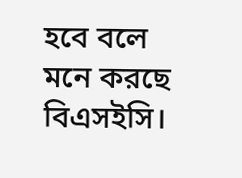হবে বলে মনে করছে বিএসইসি।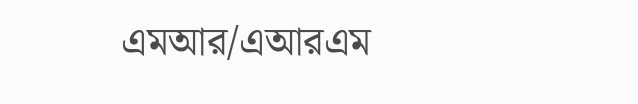এমআর/এআরএম